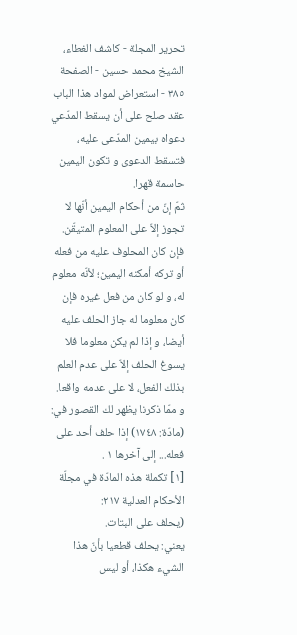تحرير المجلة - كاشف الغطاء، الشيخ محمد حسين - الصفحة ٣٨٥ - استعراض لمواد هذا الباب
عقد صلح على أن يسقط المدّعي دعواه بيمين المدّعى عليه، فتسقط الدعوى و تكون اليمين حاسمة قهرا.
ثمّ إنّ من أحكام اليمين أنّها لا تجوز إلاّ على المعلوم المتيقّن.
فإن كان المحلوف عليه من فعله أو تركه أمكنه اليمين؛ لأنّه معلوم له، و لو كان من فعل غيره فإن كان معلوما له جاز الحلف عليه أيضا، و إذا لم يكن معلوما فلا يسوغ الحلف إلاّ على عدم العلم بذلك الفعل، لا على عدمه واقعا.
و ممّا ذكرنا يظهر لك القصور في:
(مادّة: ١٧٤٨) إذا حلف أحد على فعله... إلى آخرها ١ .
[١] تكملة هذه المادّة في مجلّة الأحكام العدلية ٢١٧:
(يحلف على البتات.
يعني: يحلف قطعيا بأنّ هذا الشيء هكذا، أو ليس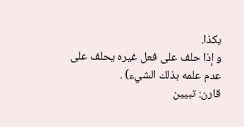بكذا.
و إذا حلف على فعل غيره يحلف على عدم علمه بذلك الشيء) .
قارن: تبيين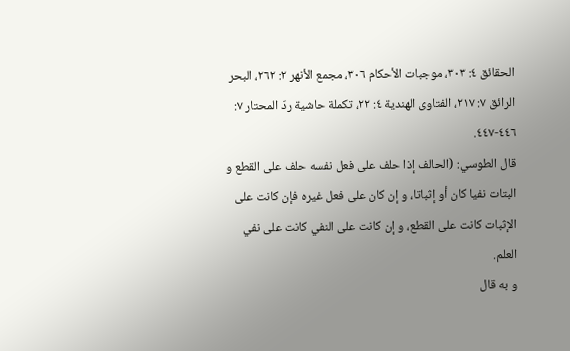الحقائق ٤: ٣٠٣، موجبات الأحكام ٣٠٦، مجمع الأنهر ٢: ٢٦٢، البحر الرائق ٧: ٢١٧، الفتاوى الهندية ٤: ٢٢، تكملة حاشية ردّ المحتار ٧: ٤٤٦-٤٤٧.
قال الطوسي: (الحالف إذا حلف على فعل نفسه حلف على القطع و البتات نفيا كان أو إثباتا، و إن كان على فعل غيره فإن كانت على الإثبات كانت على القطع، و إن كانت على النفي كانت على نفي العلم.
و به قال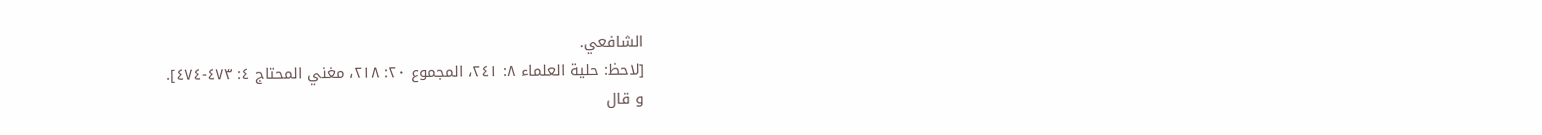الشافعي.
[لاحظ: حلية العلماء ٨: ٢٤١، المجموع ٢٠: ٢١٨، مغني المحتاج ٤: ٤٧٣-٤٧٤].
و قال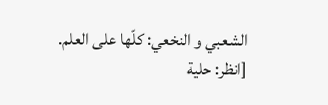الشعبي و النخعي: كلّها على العلم.
[انظر: حلية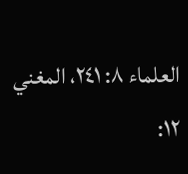العلماء ٨: ٢٤١، المغني ١٢: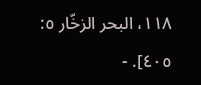١١٨، البحر الزخّار ٥: ٤٠٥]. -